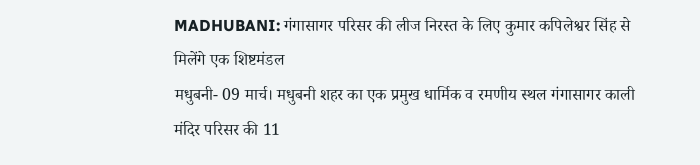MADHUBANI: गंगासागर परिसर की लीज निरस्त के लिए कुमार कपिलेश्वर सिंह से मिलेंगे एक शिष्टमंडल
मधुबनी- 09 मार्च। मधुबनी शहर का एक प्रमुख धार्मिक व रमणीय स्थल गंगासागर काली मंदिर परिसर की 11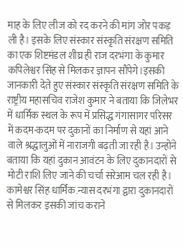माह के लिए लीज को रद करने की मांग जोर पकड़ ली है। इसके लिए संस्कार संस्कृति संरक्षण समिति का एक शिष्टमंडल शीघ्र ही राज दरभंगा के कुमार कपिलेश्वर सिंह से मिलकर ज्ञापन सौंपेगे।इसकी जानकारी देते हुए संस्कार संस्कृति संरक्षण समिति के राष्ट्रीय महासचिव राजेश कुमार ने बताया कि जिलेभर में धार्मिक स्थल के रूप में प्रसिद्ध गंगासागर परिसर में कदम-कदम पर दुकानों का निर्माण से यहां आने वाले श्रद्धालुओं में नाराजगी बढ़ती जा रही है। उन्होंने बताया कि यहां दुकान आवंटन के लिए दुकानदारों से मोटी राशि लिए जाने की चर्चा सरेआम चल रही है। कामेश्वर सिंह धार्मिक.न्यास दरभंगा द्वारा दुकानदारों से मिलकर इसकी जांच कराने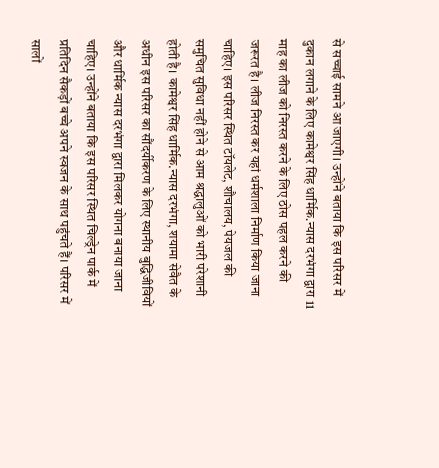से सच्चाई सामने आ जाएगी। उन्होंने बताया कि इस परिसर में दुकान लगाने के लिए कामेश्वर सिंह धार्मिक.न्यास दरभंगा द्वारा 11 माह का लीज को निरस्त करने के लिए ठोस पहल करने की जरूरत है। लीज निरस्त कर यहां धर्मशाला निर्माण किया जाना चाहिए। इस परिसर स्थित टॉयलेट, शौचालय, पेयजल की समुचित सुविधा नहीं होने से आम श्रद्धालुओं को भारी परेशानी होती है। कामेश्वर सिंह धार्मिक.न्यास दरभंगा, शयामा सेवैत के अधीन इस परिसर का सौंदर्यीकरण के लिए स्थानीय बुद्धिजीवियों और धार्मिक न्यास दरभंगा द्वारा मिलकर योगना बनाया जाना चाहिए। उन्होंने बताया कि इस परिसर स्थित चिल्ड्रेन पार्क में प्रतिदिन सैकड़ों बच्चे अपने स्वजन के साथ पहुंचते हैं। परिसर में सालों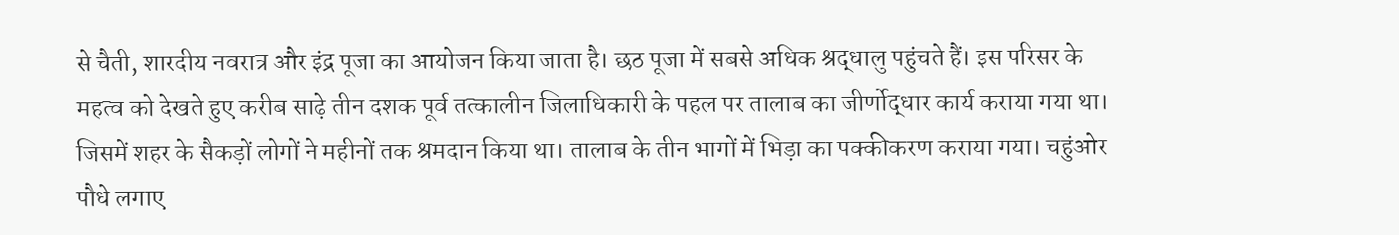से चैती, शारदीय नवरात्र और इंद्र पूजा का आयोजन किया जाता है। छठ पूजा में सबसे अधिक श्रद्धालु पहुंचते हैं। इस परिसर के महत्व को देखते हुए करीब साढ़े तीन दशक पूर्व तत्कालीन जिलाधिकारी के पहल पर तालाब का जीर्णोद्धार कार्य कराया गया था। जिसमें शहर के सैकड़ों लोगों ने महीनों तक श्रमदान किया था। तालाब के तीन भागों में भिड़ा का पक्कीकरण कराया गया। चहुंओर पौधे लगाए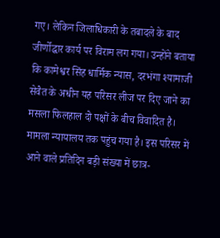गए। लेकिन जिलाधिकारी के तबादले के बाद जीर्णोद्धार कार्य पर विराम लग गया। उन्होंने बताया कि कामेश्वर सिंह धार्मिक न्यास, दरभंगा श्यामाजी सेवैत के अधीन यह परिसर लीज पर दिए जाने का मसला फिलहाल दो पक्षों के बीच विवादित है। मामला न्यायालय तक पहुंच गया है। इस परिसर में आने वाले प्रतिदिन बड़ी संख्या में छात्र-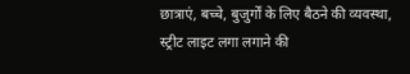छात्राएं, बच्चे, बुजुर्गों के लिए बैठने की व्यवस्था, स्ट्रीट लाइट लगा लगाने की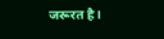जरूरत है।